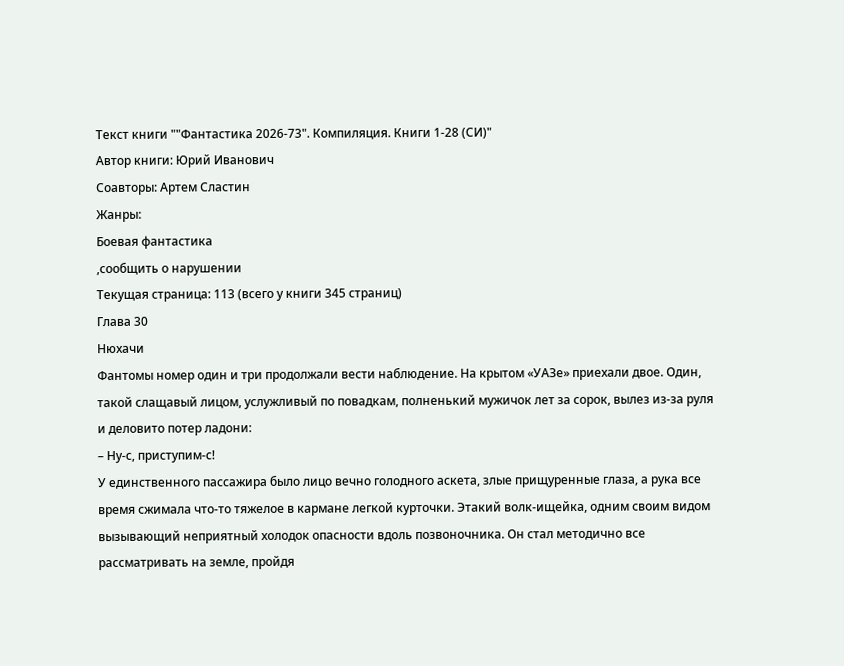Текст книги ""Фантастика 2026-73". Компиляция. Книги 1-28 (СИ)"
Автор книги: Юрий Иванович
Соавторы: Артем Сластин
Жанры:
Боевая фантастика
,сообщить о нарушении
Текущая страница: 113 (всего у книги 345 страниц)
Глава 30
Нюхачи
Фантомы номер один и три продолжали вести наблюдение. На крытом «УАЗе» приехали двое. Один, такой слащавый лицом, услужливый по повадкам, полненький мужичок лет за сорок, вылез из-за руля и деловито потер ладони:
– Ну-с, приступим-с!
У единственного пассажира было лицо вечно голодного аскета, злые прищуренные глаза, а рука все время сжимала что-то тяжелое в кармане легкой курточки. Этакий волк-ищейка, одним своим видом вызывающий неприятный холодок опасности вдоль позвоночника. Он стал методично все рассматривать на земле, пройдя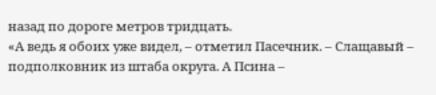назад по дороге метров тридцать.
«А ведь я обоих уже видел, – отметил Пасечник. – Слащавый – подполковник из штаба округа. А Псина –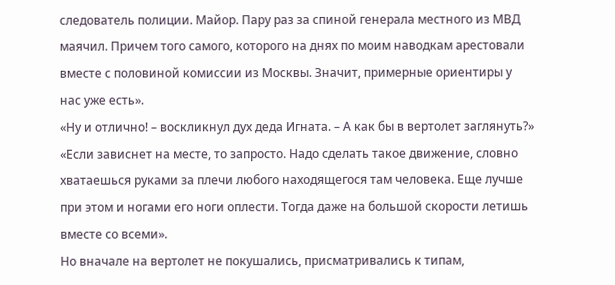следователь полиции. Майор. Пару раз за спиной генерала местного из МВД маячил. Причем того самого, которого на днях по моим наводкам арестовали вместе с половиной комиссии из Москвы. Значит, примерные ориентиры у нас уже есть».
«Ну и отлично! – воскликнул дух деда Игната. – А как бы в вертолет заглянуть?»
«Если зависнет на месте, то запросто. Надо сделать такое движение, словно хватаешься руками за плечи любого находящегося там человека. Еще лучше при этом и ногами его ноги оплести. Тогда даже на большой скорости летишь вместе со всеми».
Но вначале на вертолет не покушались, присматривались к типам,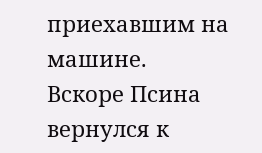приехавшим на машине.
Вскоре Псина вернулся к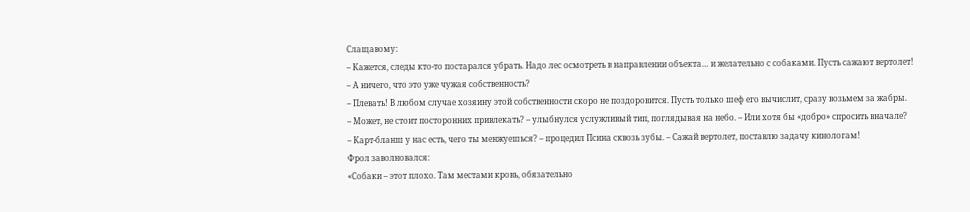Слащавому:
– Кажется, следы кто-то постарался убрать. Надо лес осмотреть в направлении объекта… и желательно с собаками. Пусть сажают вертолет!
– А ничего, что это уже чужая собственность?
– Плевать! В любом случае хозяину этой собственности скоро не поздоровится. Пусть только шеф его вычислит, сразу возьмем за жабры.
– Может, не стоит посторонних привлекать? – улыбнулся услужливый тип, поглядывая на небо. – Или хотя бы «добро» спросить вначале?
– Карт-бланш у нас есть, чего ты менжуешься? – процедил Псина сквозь зубы. – Сажай вертолет, поставлю задачу кинологам!
Фрол заволновался:
«Собаки – этот плохо. Там местами кровь, обязательно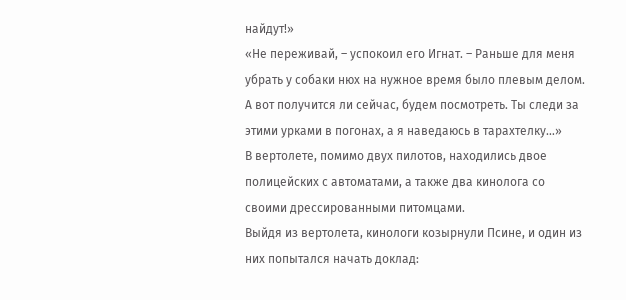найдут!»
«Не переживай, – успокоил его Игнат. – Раньше для меня убрать у собаки нюх на нужное время было плевым делом. А вот получится ли сейчас, будем посмотреть. Ты следи за этими урками в погонах, а я наведаюсь в тарахтелку…»
В вертолете, помимо двух пилотов, находились двое полицейских с автоматами, а также два кинолога со своими дрессированными питомцами.
Выйдя из вертолета, кинологи козырнули Псине, и один из них попытался начать доклад: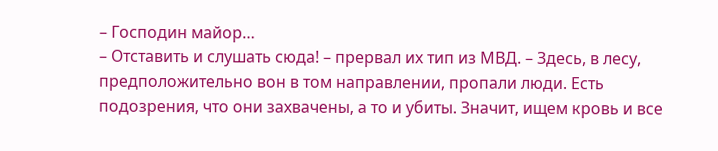– Господин майор…
– Отставить и слушать сюда! – прервал их тип из МВД. – Здесь, в лесу, предположительно вон в том направлении, пропали люди. Есть подозрения, что они захвачены, а то и убиты. Значит, ищем кровь и все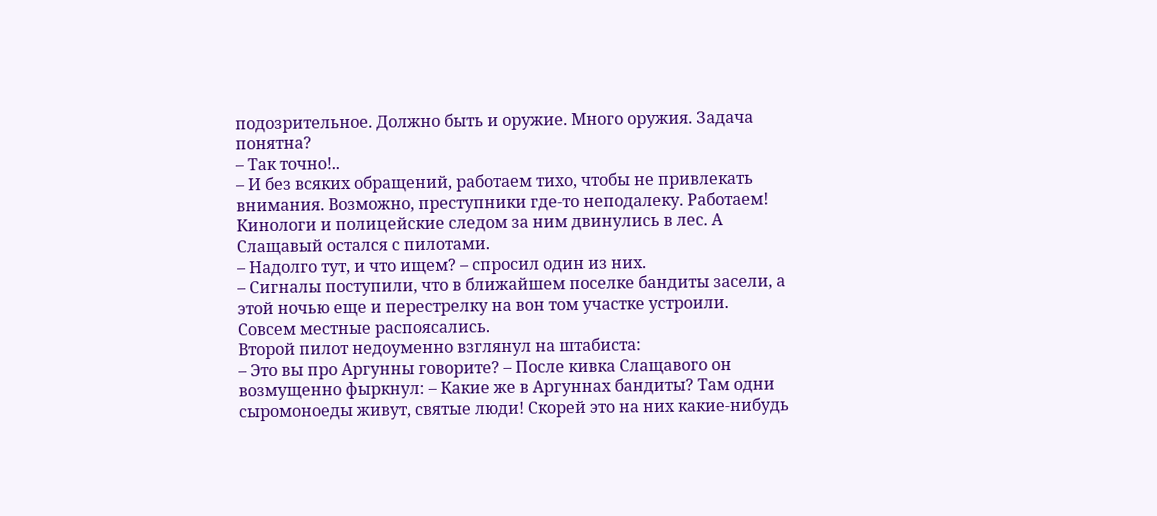подозрительное. Должно быть и оружие. Много оружия. Задача понятна?
– Так точно!..
– И без всяких обращений, работаем тихо, чтобы не привлекать внимания. Возможно, преступники где-то неподалеку. Работаем!
Кинологи и полицейские следом за ним двинулись в лес. А Слащавый остался с пилотами.
– Надолго тут, и что ищем? – спросил один из них.
– Сигналы поступили, что в ближайшем поселке бандиты засели, а этой ночью еще и перестрелку на вон том участке устроили. Совсем местные распоясались.
Второй пилот недоуменно взглянул на штабиста:
– Это вы про Аргунны говорите? – После кивка Слащавого он возмущенно фыркнул: – Какие же в Аргуннах бандиты? Там одни сыромоноеды живут, святые люди! Скорей это на них какие-нибудь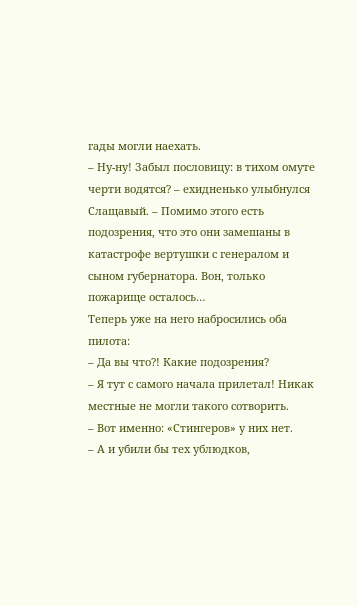гады могли наехать.
– Ну-ну! Забыл пословицу: в тихом омуте черти водятся? – ехидненько улыбнулся Слащавый. – Помимо этого есть подозрения, что это они замешаны в катастрофе вертушки с генералом и сыном губернатора. Вон, только пожарище осталось…
Теперь уже на него набросились оба пилота:
– Да вы что?! Какие подозрения?
– Я тут с самого начала прилетал! Никак местные не могли такого сотворить.
– Вот именно: «Стингеров» у них нет.
– А и убили бы тех ублюдков,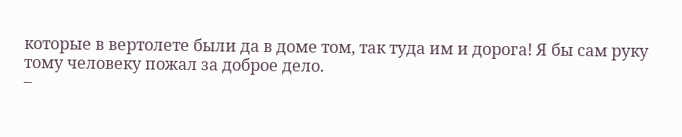которые в вертолете были да в доме том, так туда им и дорога! Я бы сам руку тому человеку пожал за доброе дело.
–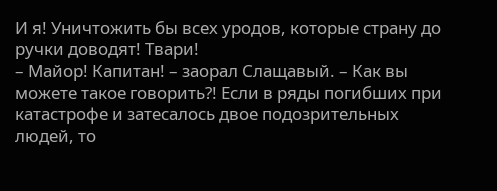И я! Уничтожить бы всех уродов, которые страну до ручки доводят! Твари!
– Майор! Капитан! – заорал Слащавый. – Как вы можете такое говорить?! Если в ряды погибших при катастрофе и затесалось двое подозрительных людей, то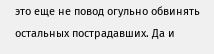это еще не повод огульно обвинять остальных пострадавших. Да и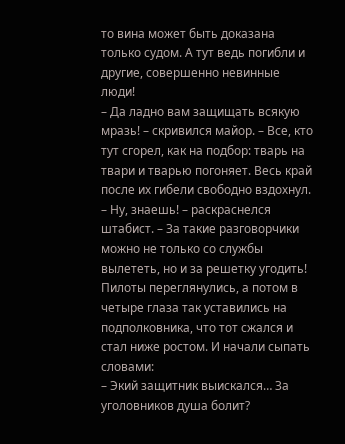то вина может быть доказана только судом. А тут ведь погибли и другие, совершенно невинные люди!
– Да ладно вам защищать всякую мразь! – скривился майор. – Все, кто тут сгорел, как на подбор: тварь на твари и тварью погоняет. Весь край после их гибели свободно вздохнул.
– Ну, знаешь! – раскраснелся штабист. – За такие разговорчики можно не только со службы вылететь, но и за решетку угодить!
Пилоты переглянулись, а потом в четыре глаза так уставились на подполковника, что тот сжался и стал ниже ростом. И начали сыпать словами:
– Экий защитник выискался… За уголовников душа болит?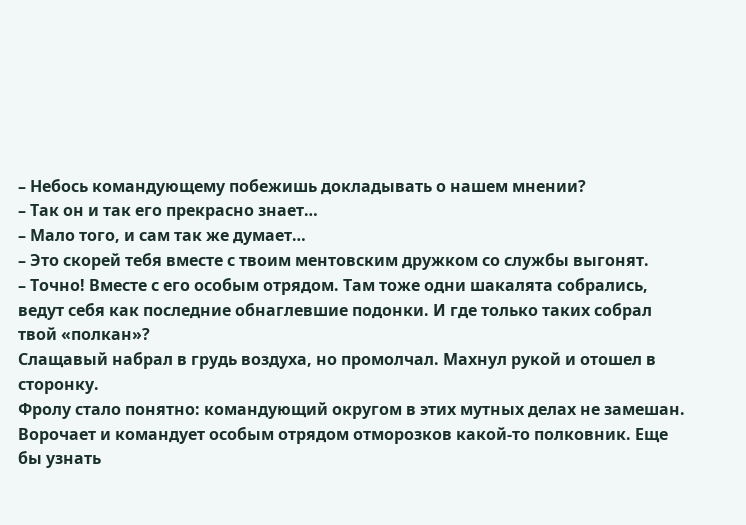– Небось командующему побежишь докладывать о нашем мнении?
– Так он и так его прекрасно знает…
– Мало того, и сам так же думает…
– Это скорей тебя вместе с твоим ментовским дружком со службы выгонят.
– Точно! Вместе с его особым отрядом. Там тоже одни шакалята собрались, ведут себя как последние обнаглевшие подонки. И где только таких собрал твой «полкан»?
Слащавый набрал в грудь воздуха, но промолчал. Махнул рукой и отошел в сторонку.
Фролу стало понятно: командующий округом в этих мутных делах не замешан. Ворочает и командует особым отрядом отморозков какой-то полковник. Еще бы узнать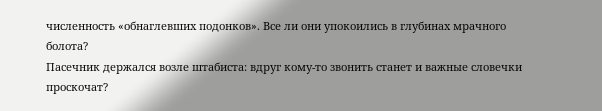численность «обнаглевших подонков». Все ли они упокоились в глубинах мрачного болота?
Пасечник держался возле штабиста: вдруг кому-то звонить станет и важные словечки проскочат?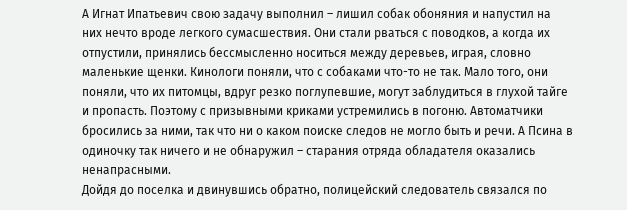А Игнат Ипатьевич свою задачу выполнил – лишил собак обоняния и напустил на них нечто вроде легкого сумасшествия. Они стали рваться с поводков, а когда их отпустили, принялись бессмысленно носиться между деревьев, играя, словно маленькие щенки. Кинологи поняли, что с собаками что-то не так. Мало того, они поняли, что их питомцы, вдруг резко поглупевшие, могут заблудиться в глухой тайге и пропасть. Поэтому с призывными криками устремились в погоню. Автоматчики бросились за ними, так что ни о каком поиске следов не могло быть и речи. А Псина в одиночку так ничего и не обнаружил – старания отряда обладателя оказались ненапрасными.
Дойдя до поселка и двинувшись обратно, полицейский следователь связался по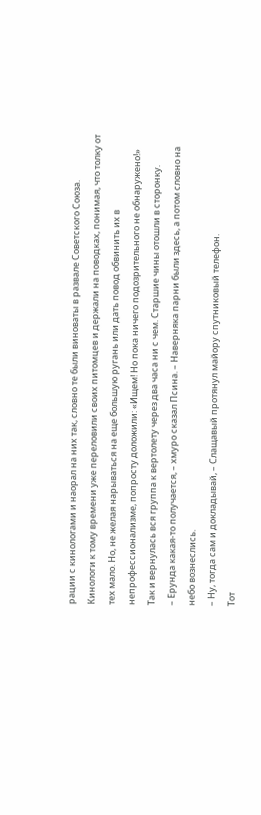рации с кинологами и наорал на них так, словно те были виноваты в развале Советского Союза.
Кинологи к тому времени уже переловили своих питомцев и держали на поводках, понимая, что толку от тех мало. Но, не желая нарываться на еще большую ругань или дать повод обвинить их в непрофессионализме, попросту доложили: «Ищем! Но пока ничего подозрительного не обнаружено!»
Так и вернулась вся группа к вертолету через два часа ни с чем. Старшие чины отошли в сторонку.
– Ерунда какая-то получается, – хмуро сказал Псина. – Наверняка парни были здесь, а потом словно на небо вознеслись.
– Ну, тогда сам и докладывай, – Слащавый протянул майору спутниковый телефон.
Тот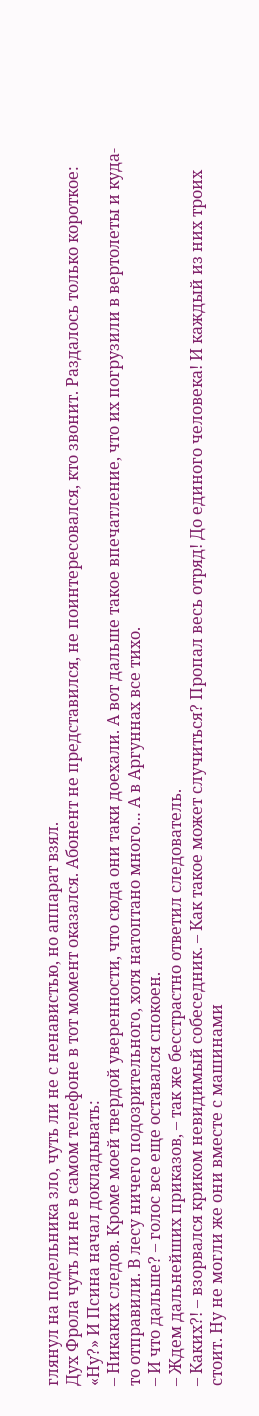глянул на подельника зло, чуть ли не с ненавистью, но аппарат взял.
Дух Фрола чуть ли не в самом телефоне в тот момент оказался. Абонент не представился, не поинтересовался, кто звонит. Раздалось только короткое: «Ну?» И Псина начал докладывать:
– Никаких следов. Кроме моей твердой уверенности, что сюда они таки доехали. А вот дальше такое впечатление, что их погрузили в вертолеты и куда-то отправили. В лесу ничего подозрительного, хотя натоптано много… А в Аргуннах все тихо.
– И что дальше? – голос все еще оставался спокоен.
– Ждем дальнейших приказов, – так же бесстрастно ответил следователь.
– Каких?! – взорвался криком невидимый собеседник. – Как такое может случиться? Пропал весь отряд! До единого человека! И каждый из них троих стоит. Ну не могли же они вместе с машинами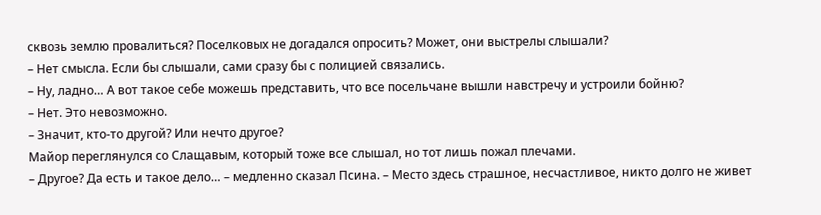сквозь землю провалиться? Поселковых не догадался опросить? Может, они выстрелы слышали?
– Нет смысла. Если бы слышали, сами сразу бы с полицией связались.
– Ну, ладно… А вот такое себе можешь представить, что все посельчане вышли навстречу и устроили бойню?
– Нет. Это невозможно.
– Значит, кто-то другой? Или нечто другое?
Майор переглянулся со Слащавым, который тоже все слышал, но тот лишь пожал плечами.
– Другое? Да есть и такое дело… – медленно сказал Псина. – Место здесь страшное, несчастливое, никто долго не живет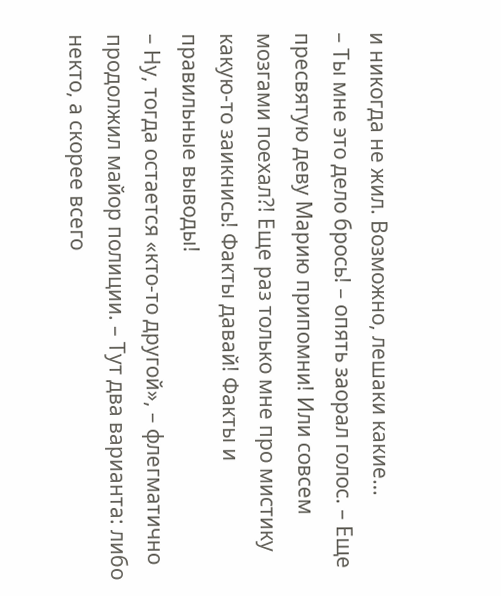и никогда не жил. Возможно, лешаки какие…
– Ты мне это дело брось! – опять заорал голос. – Еще пресвятую деву Марию припомни! Или совсем мозгами поехал?! Еще раз только мне про мистику какую-то заикнись! Факты давай! Факты и правильные выводы!
– Ну, тогда остается «кто-то другой», – флегматично продолжил майор полиции. – Тут два варианта: либо некто, а скорее всего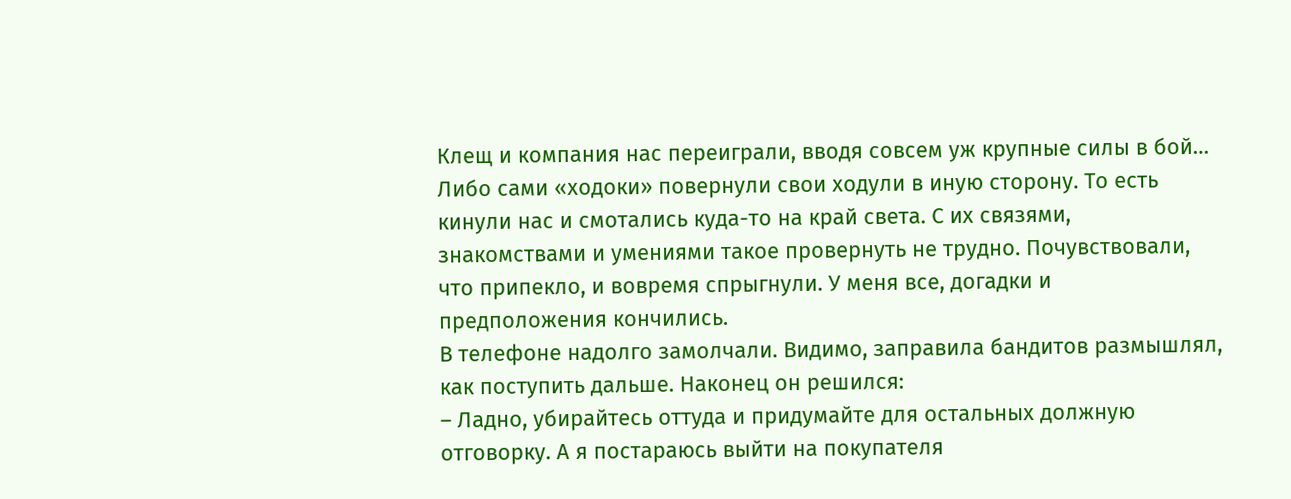Клещ и компания нас переиграли, вводя совсем уж крупные силы в бой… Либо сами «ходоки» повернули свои ходули в иную сторону. То есть кинули нас и смотались куда-то на край света. С их связями, знакомствами и умениями такое провернуть не трудно. Почувствовали, что припекло, и вовремя спрыгнули. У меня все, догадки и предположения кончились.
В телефоне надолго замолчали. Видимо, заправила бандитов размышлял, как поступить дальше. Наконец он решился:
– Ладно, убирайтесь оттуда и придумайте для остальных должную отговорку. А я постараюсь выйти на покупателя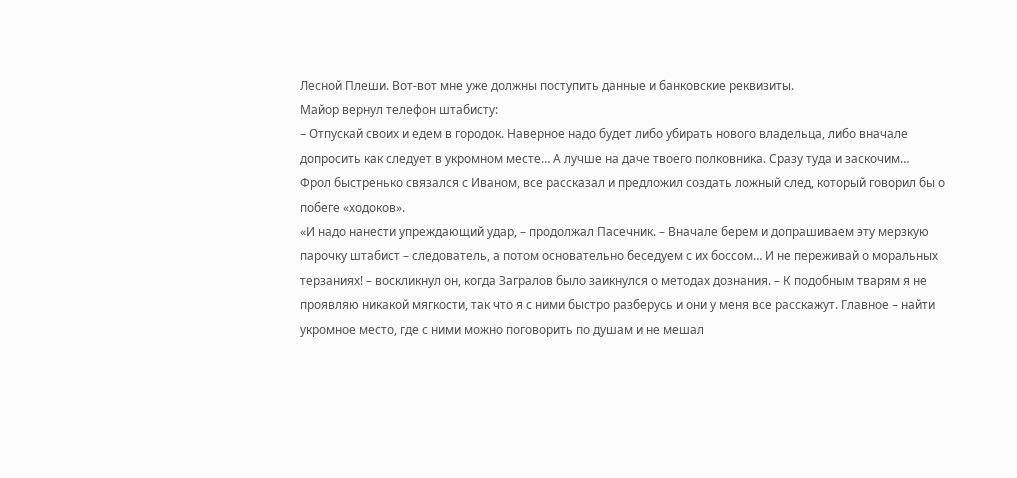Лесной Плеши. Вот-вот мне уже должны поступить данные и банковские реквизиты.
Майор вернул телефон штабисту:
– Отпускай своих и едем в городок. Наверное надо будет либо убирать нового владельца, либо вначале допросить как следует в укромном месте… А лучше на даче твоего полковника. Сразу туда и заскочим…
Фрол быстренько связался с Иваном, все рассказал и предложил создать ложный след, который говорил бы о побеге «ходоков».
«И надо нанести упреждающий удар, – продолжал Пасечник. – Вначале берем и допрашиваем эту мерзкую парочку штабист – следователь, а потом основательно беседуем с их боссом… И не переживай о моральных терзаниях! – воскликнул он, когда Загралов было заикнулся о методах дознания. – К подобным тварям я не проявляю никакой мягкости, так что я с ними быстро разберусь и они у меня все расскажут. Главное – найти укромное место, где с ними можно поговорить по душам и не мешал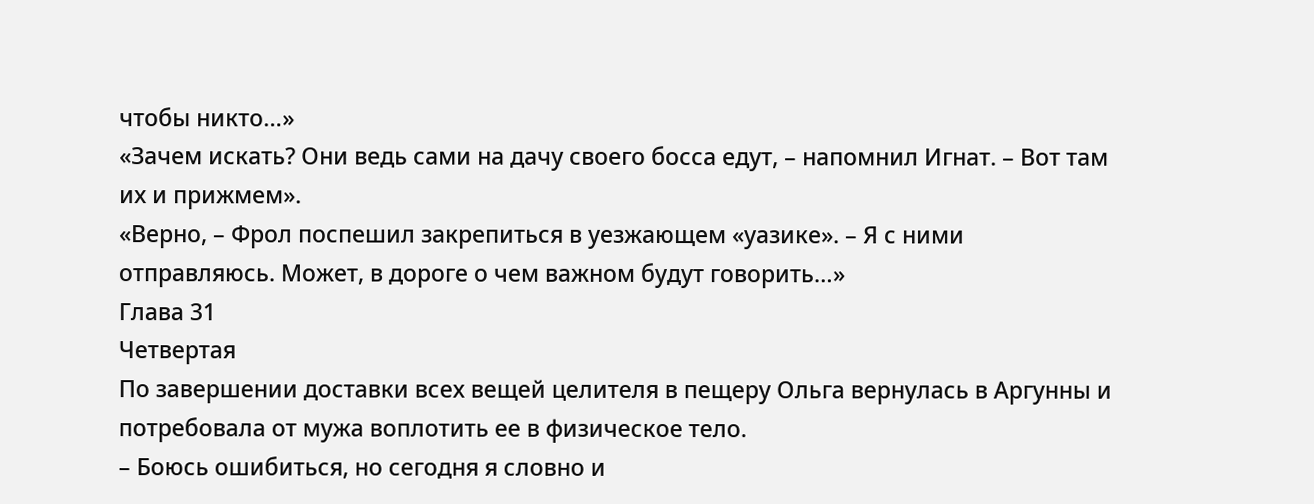чтобы никто…»
«Зачем искать? Они ведь сами на дачу своего босса едут, – напомнил Игнат. – Вот там их и прижмем».
«Верно, – Фрол поспешил закрепиться в уезжающем «уазике». – Я с ними отправляюсь. Может, в дороге о чем важном будут говорить…»
Глава 31
Четвертая
По завершении доставки всех вещей целителя в пещеру Ольга вернулась в Аргунны и потребовала от мужа воплотить ее в физическое тело.
– Боюсь ошибиться, но сегодня я словно и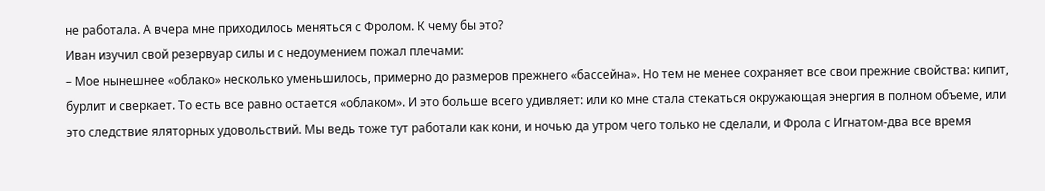не работала. А вчера мне приходилось меняться с Фролом. К чему бы это?
Иван изучил свой резервуар силы и с недоумением пожал плечами:
– Мое нынешнее «облако» несколько уменьшилось, примерно до размеров прежнего «бассейна». Но тем не менее сохраняет все свои прежние свойства: кипит, бурлит и сверкает. То есть все равно остается «облаком». И это больше всего удивляет: или ко мне стала стекаться окружающая энергия в полном объеме, или это следствие яляторных удовольствий. Мы ведь тоже тут работали как кони, и ночью да утром чего только не сделали, и Фрола с Игнатом-два все время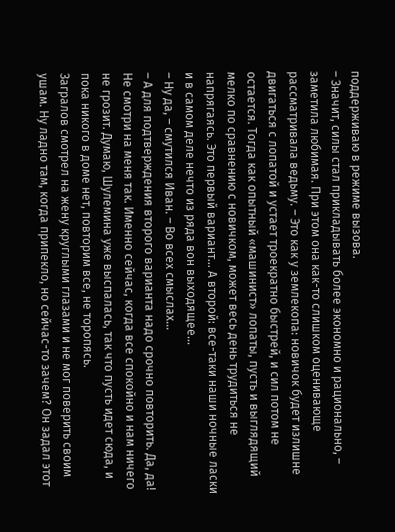поддерживаю в режиме вызова.
– Значит, силы стал прикладывать более экономно и рационально, – заметила любимая. При этом она как-то слишком оценивающе рассматривала ведьму. – Это как у землекопа: новичок будет излишне двигаться с лопатой и устает троекратно быстрей, и сил потом не остается. Тогда как опытный «машинист» лопаты, пусть и выглядящий мелко по сравнению с новичком, может весь день трудиться не напрягаясь. Это первый вариант… А второй: все-таки наши ночные ласки и в самом деле нечто из ряда вон выходящее…
– Ну да, – смутился Иван. – Во всех смыслах…
– А для подтверждения второго варианта надо срочно повторить. Да, да! Не смотри на меня так. Именно сейчас, когда все спокойно и нам ничего не грозит. Думаю, Шулемина уже выспалась, так что пусть идет сюда, и пока никого в доме нет, повторим все, не торопясь.
Загралов смотрел на жену круглыми глазами и не мог поверить своим ушам. Ну ладно там, когда припекло, но сейчас-то зачем? Он задал этот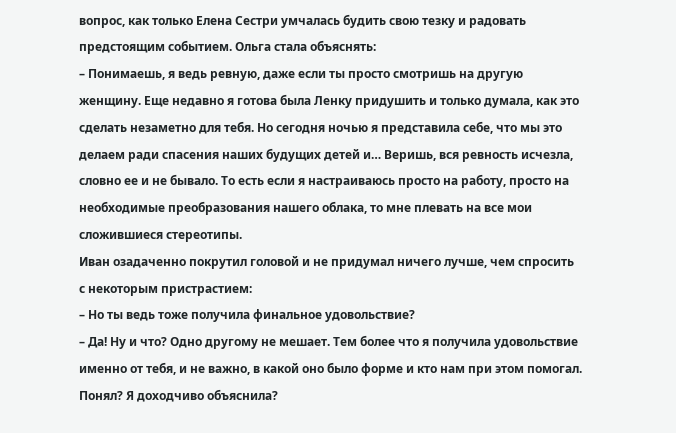вопрос, как только Елена Сестри умчалась будить свою тезку и радовать предстоящим событием. Ольга стала объяснять:
– Понимаешь, я ведь ревную, даже если ты просто смотришь на другую женщину. Еще недавно я готова была Ленку придушить и только думала, как это сделать незаметно для тебя. Но сегодня ночью я представила себе, что мы это делаем ради спасения наших будущих детей и… Веришь, вся ревность исчезла, словно ее и не бывало. То есть если я настраиваюсь просто на работу, просто на необходимые преобразования нашего облака, то мне плевать на все мои сложившиеся стереотипы.
Иван озадаченно покрутил головой и не придумал ничего лучше, чем спросить с некоторым пристрастием:
– Но ты ведь тоже получила финальное удовольствие?
– Да! Ну и что? Одно другому не мешает. Тем более что я получила удовольствие именно от тебя, и не важно, в какой оно было форме и кто нам при этом помогал. Понял? Я доходчиво объяснила?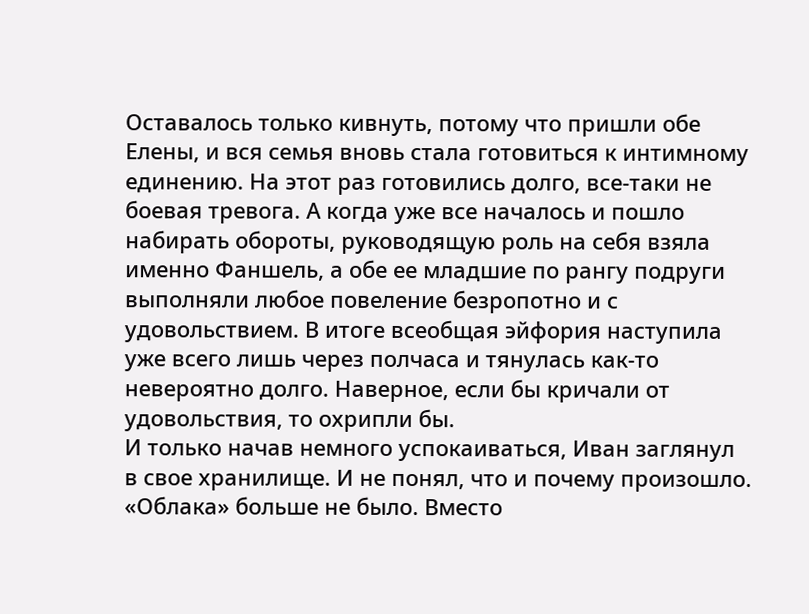Оставалось только кивнуть, потому что пришли обе Елены, и вся семья вновь стала готовиться к интимному единению. На этот раз готовились долго, все-таки не боевая тревога. А когда уже все началось и пошло набирать обороты, руководящую роль на себя взяла именно Фаншель, а обе ее младшие по рангу подруги выполняли любое повеление безропотно и с удовольствием. В итоге всеобщая эйфория наступила уже всего лишь через полчаса и тянулась как-то невероятно долго. Наверное, если бы кричали от удовольствия, то охрипли бы.
И только начав немного успокаиваться, Иван заглянул в свое хранилище. И не понял, что и почему произошло. «Облака» больше не было. Вместо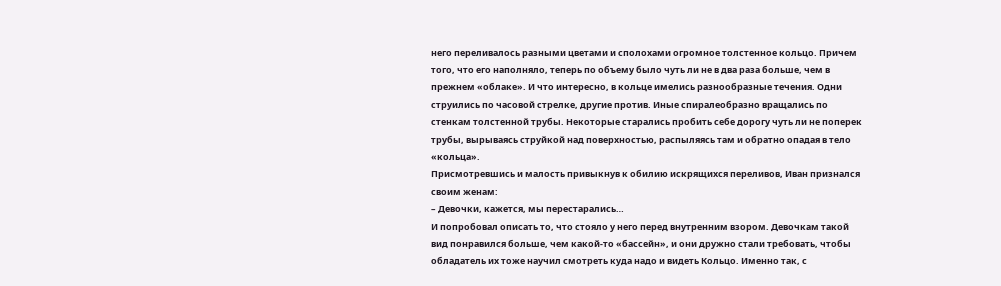него переливалось разными цветами и сполохами огромное толстенное кольцо. Причем того, что его наполняло, теперь по объему было чуть ли не в два раза больше, чем в прежнем «облаке». И что интересно, в кольце имелись разнообразные течения. Одни струились по часовой стрелке, другие против. Иные спиралеобразно вращались по стенкам толстенной трубы. Некоторые старались пробить себе дорогу чуть ли не поперек трубы, вырываясь струйкой над поверхностью, распыляясь там и обратно опадая в тело «кольца».
Присмотревшись и малость привыкнув к обилию искрящихся переливов, Иван признался своим женам:
– Девочки, кажется, мы перестарались…
И попробовал описать то, что стояло у него перед внутренним взором. Девочкам такой вид понравился больше, чем какой-то «бассейн», и они дружно стали требовать, чтобы обладатель их тоже научил смотреть куда надо и видеть Кольцо. Именно так, с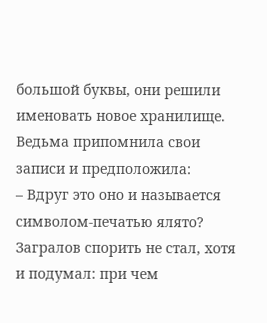большой буквы, они решили именовать новое хранилище.
Ведьма припомнила свои записи и предположила:
– Вдруг это оно и называется символом-печатью ялято?
Загралов спорить не стал, хотя и подумал: при чем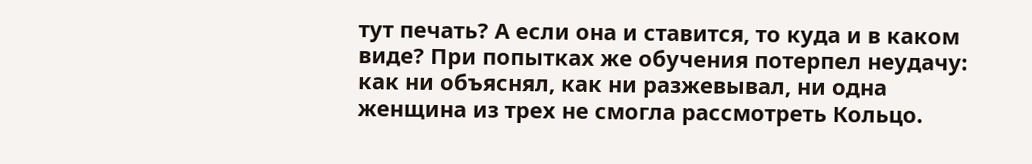тут печать? А если она и ставится, то куда и в каком виде? При попытках же обучения потерпел неудачу: как ни объяснял, как ни разжевывал, ни одна женщина из трех не смогла рассмотреть Кольцо.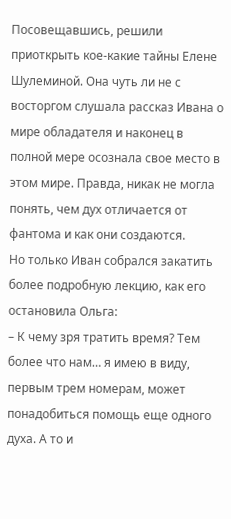Посовещавшись, решили приоткрыть кое-какие тайны Елене Шулеминой. Она чуть ли не с восторгом слушала рассказ Ивана о мире обладателя и наконец в полной мере осознала свое место в этом мире. Правда, никак не могла понять, чем дух отличается от фантома и как они создаются.
Но только Иван собрался закатить более подробную лекцию, как его остановила Ольга:
– К чему зря тратить время? Тем более что нам… я имею в виду, первым трем номерам, может понадобиться помощь еще одного духа. А то и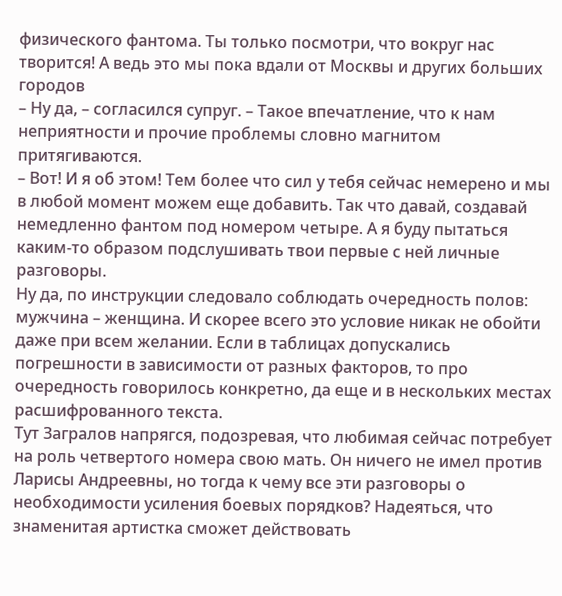физического фантома. Ты только посмотри, что вокруг нас творится! А ведь это мы пока вдали от Москвы и других больших городов
– Ну да, – согласился супруг. – Такое впечатление, что к нам неприятности и прочие проблемы словно магнитом притягиваются.
– Вот! И я об этом! Тем более что сил у тебя сейчас немерено и мы в любой момент можем еще добавить. Так что давай, создавай немедленно фантом под номером четыре. А я буду пытаться каким-то образом подслушивать твои первые с ней личные разговоры.
Ну да, по инструкции следовало соблюдать очередность полов: мужчина – женщина. И скорее всего это условие никак не обойти даже при всем желании. Если в таблицах допускались погрешности в зависимости от разных факторов, то про очередность говорилось конкретно, да еще и в нескольких местах расшифрованного текста.
Тут Загралов напрягся, подозревая, что любимая сейчас потребует на роль четвертого номера свою мать. Он ничего не имел против Ларисы Андреевны, но тогда к чему все эти разговоры о необходимости усиления боевых порядков? Надеяться, что знаменитая артистка сможет действовать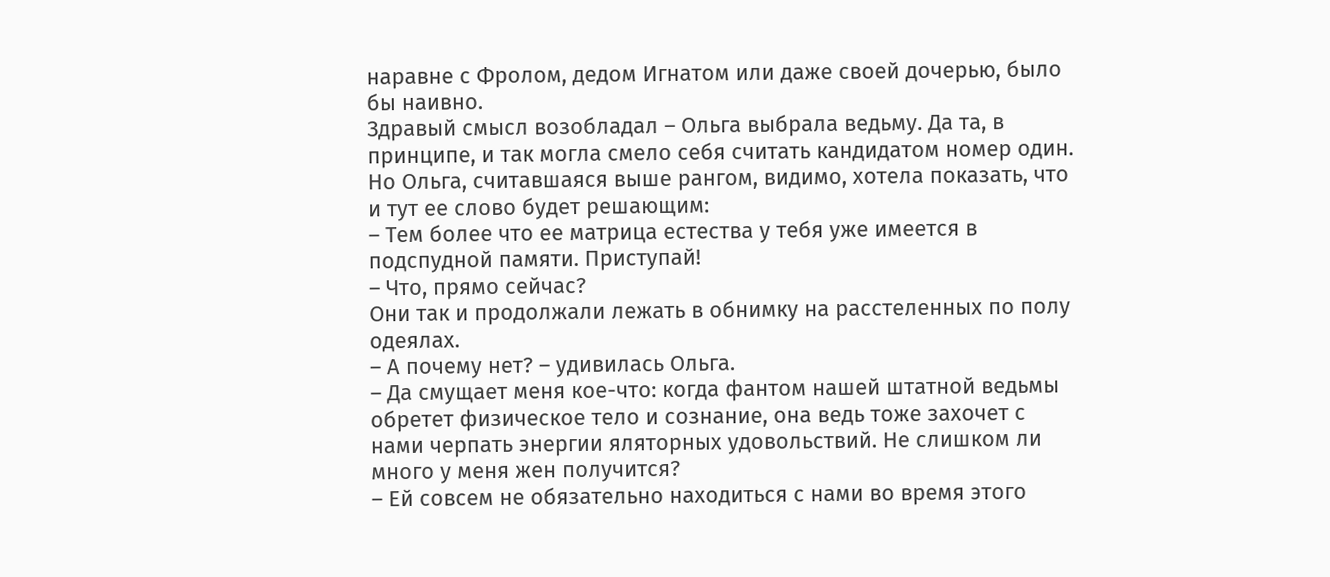наравне с Фролом, дедом Игнатом или даже своей дочерью, было бы наивно.
Здравый смысл возобладал – Ольга выбрала ведьму. Да та, в принципе, и так могла смело себя считать кандидатом номер один. Но Ольга, считавшаяся выше рангом, видимо, хотела показать, что и тут ее слово будет решающим:
– Тем более что ее матрица естества у тебя уже имеется в подспудной памяти. Приступай!
– Что, прямо сейчас?
Они так и продолжали лежать в обнимку на расстеленных по полу одеялах.
– А почему нет? – удивилась Ольга.
– Да смущает меня кое-что: когда фантом нашей штатной ведьмы обретет физическое тело и сознание, она ведь тоже захочет с нами черпать энергии яляторных удовольствий. Не слишком ли много у меня жен получится?
– Ей совсем не обязательно находиться с нами во время этого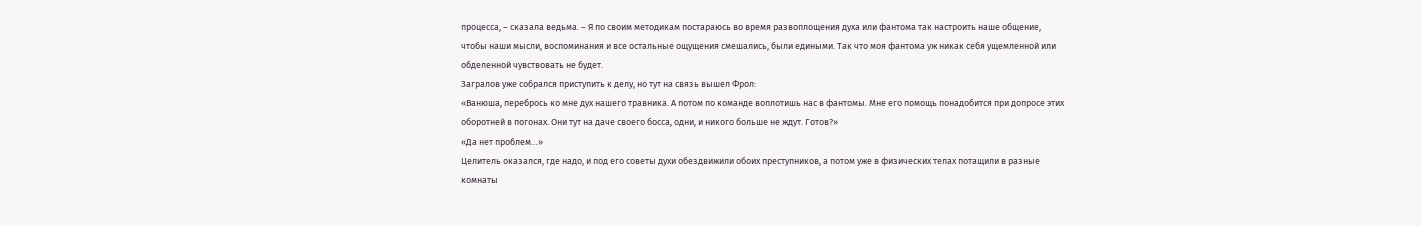процесса, – сказала ведьма. – Я по своим методикам постараюсь во время развоплощения духа или фантома так настроить наше общение, чтобы наши мысли, воспоминания и все остальные ощущения смешались, были едиными. Так что моя фантома уж никак себя ущемленной или обделенной чувствовать не будет.
Загралов уже собрался приступить к делу, но тут на связь вышел Фрол:
«Ванюша, перебрось ко мне дух нашего травника. А потом по команде воплотишь нас в фантомы. Мне его помощь понадобится при допросе этих оборотней в погонах. Они тут на даче своего босса, одни, и никого больше не ждут. Готов?»
«Да нет проблем…»
Целитель оказался, где надо, и под его советы духи обездвижили обоих преступников, а потом уже в физических телах потащили в разные комнаты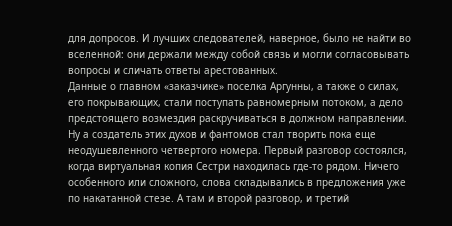для допросов. И лучших следователей, наверное, было не найти во вселенной: они держали между собой связь и могли согласовывать вопросы и сличать ответы арестованных.
Данные о главном «заказчике» поселка Аргунны, а также о силах, его покрывающих, стали поступать равномерным потоком, а дело предстоящего возмездия раскручиваться в должном направлении.
Ну а создатель этих духов и фантомов стал творить пока еще неодушевленного четвертого номера. Первый разговор состоялся, когда виртуальная копия Сестри находилась где-то рядом. Ничего особенного или сложного, слова складывались в предложения уже по накатанной стезе. А там и второй разговор, и третий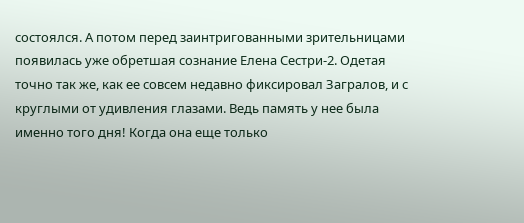состоялся. А потом перед заинтригованными зрительницами появилась уже обретшая сознание Елена Сестри-2. Одетая точно так же, как ее совсем недавно фиксировал Загралов, и с круглыми от удивления глазами. Ведь память у нее была именно того дня! Когда она еще только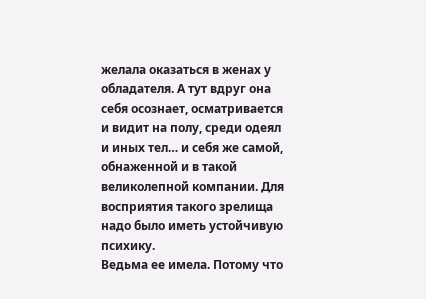желала оказаться в женах у обладателя. А тут вдруг она себя осознает, осматривается и видит на полу, среди одеял и иных тел… и себя же самой, обнаженной и в такой великолепной компании. Для восприятия такого зрелища надо было иметь устойчивую психику.
Ведьма ее имела. Потому что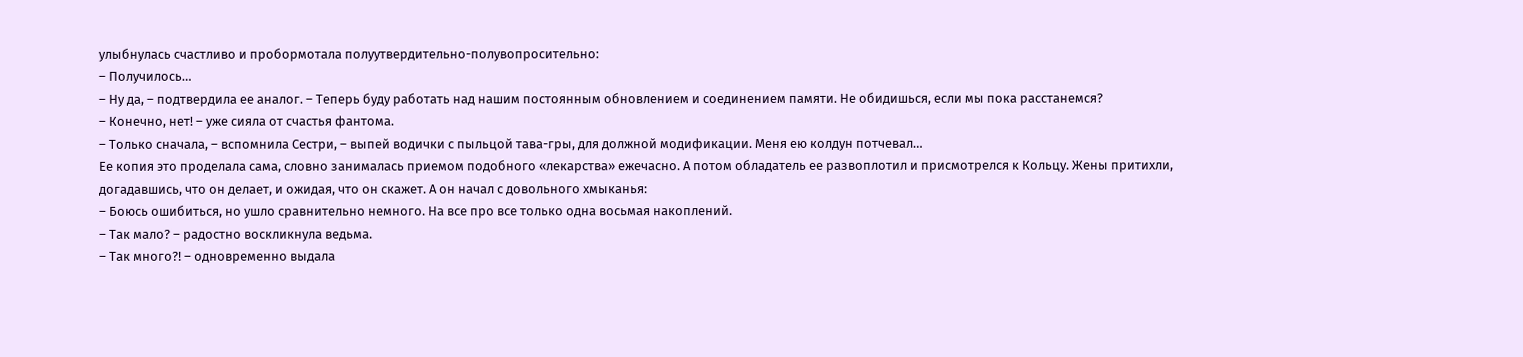улыбнулась счастливо и пробормотала полуутвердительно-полувопросительно:
– Получилось…
– Ну да, – подтвердила ее аналог. – Теперь буду работать над нашим постоянным обновлением и соединением памяти. Не обидишься, если мы пока расстанемся?
– Конечно, нет! – уже сияла от счастья фантома.
– Только сначала, – вспомнила Сестри, – выпей водички с пыльцой тава-гры, для должной модификации. Меня ею колдун потчевал…
Ее копия это проделала сама, словно занималась приемом подобного «лекарства» ежечасно. А потом обладатель ее развоплотил и присмотрелся к Кольцу. Жены притихли, догадавшись, что он делает, и ожидая, что он скажет. А он начал с довольного хмыканья:
– Боюсь ошибиться, но ушло сравнительно немного. На все про все только одна восьмая накоплений.
– Так мало? – радостно воскликнула ведьма.
– Так много?! – одновременно выдала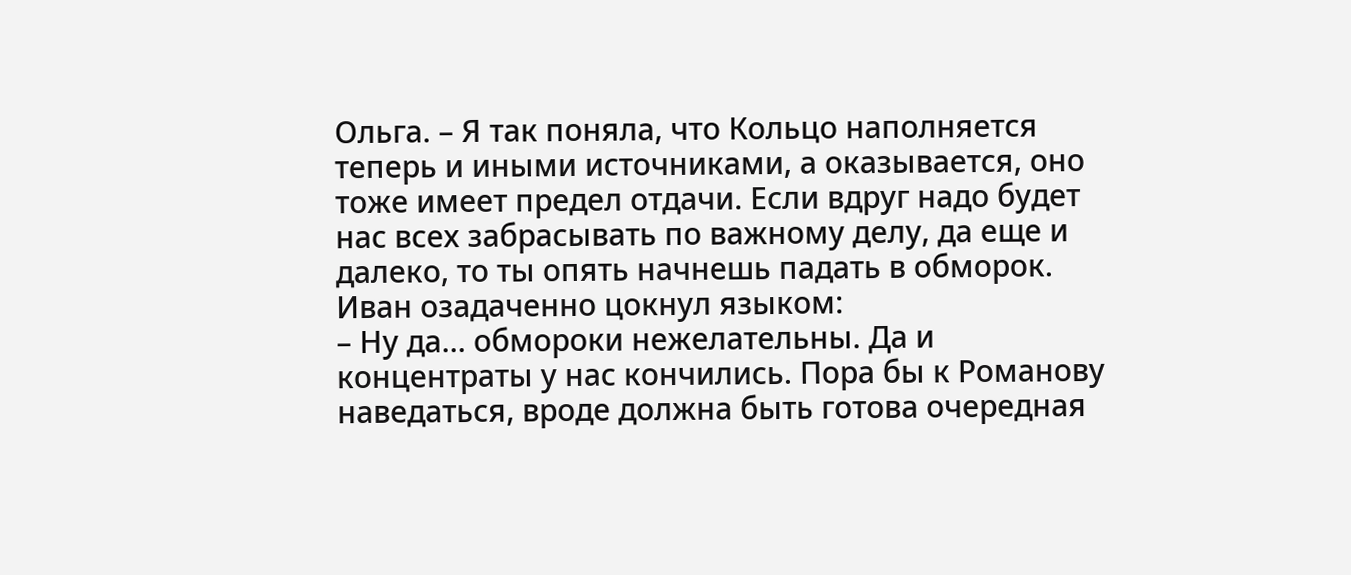Ольга. – Я так поняла, что Кольцо наполняется теперь и иными источниками, а оказывается, оно тоже имеет предел отдачи. Если вдруг надо будет нас всех забрасывать по важному делу, да еще и далеко, то ты опять начнешь падать в обморок.
Иван озадаченно цокнул языком:
– Ну да… обмороки нежелательны. Да и концентраты у нас кончились. Пора бы к Романову наведаться, вроде должна быть готова очередная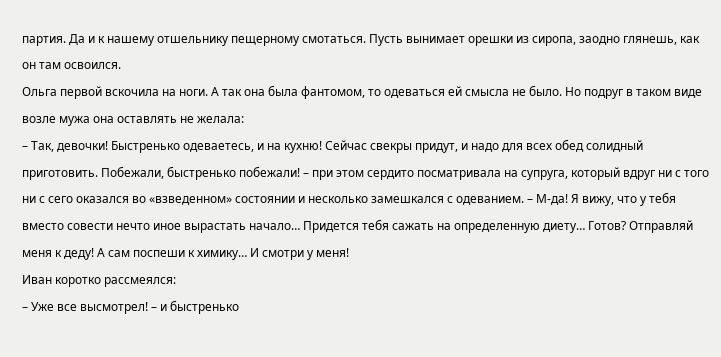партия. Да и к нашему отшельнику пещерному смотаться. Пусть вынимает орешки из сиропа, заодно глянешь, как он там освоился.
Ольга первой вскочила на ноги. А так она была фантомом, то одеваться ей смысла не было. Но подруг в таком виде возле мужа она оставлять не желала:
– Так, девочки! Быстренько одеваетесь, и на кухню! Сейчас свекры придут, и надо для всех обед солидный приготовить. Побежали, быстренько побежали! – при этом сердито посматривала на супруга, который вдруг ни с того ни с сего оказался во «взведенном» состоянии и несколько замешкался с одеванием. – М-да! Я вижу, что у тебя вместо совести нечто иное вырастать начало… Придется тебя сажать на определенную диету… Готов? Отправляй меня к деду! А сам поспеши к химику… И смотри у меня!
Иван коротко рассмеялся:
– Уже все высмотрел! – и быстренько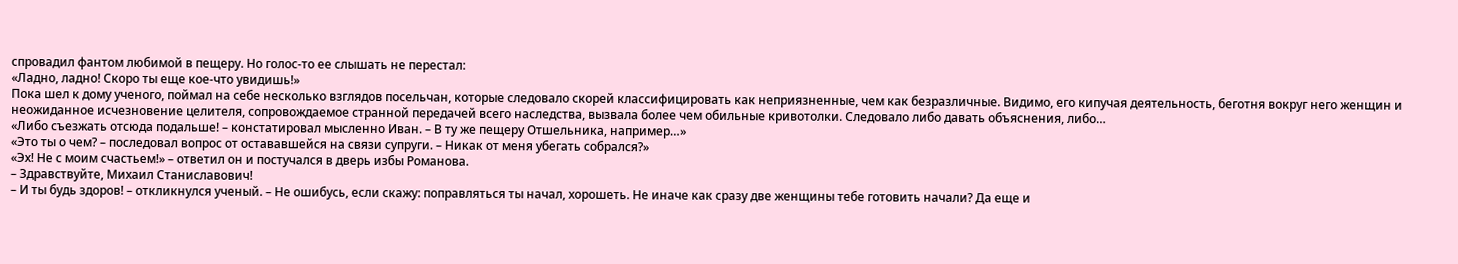спровадил фантом любимой в пещеру. Но голос-то ее слышать не перестал:
«Ладно, ладно! Скоро ты еще кое-что увидишь!»
Пока шел к дому ученого, поймал на себе несколько взглядов посельчан, которые следовало скорей классифицировать как неприязненные, чем как безразличные. Видимо, его кипучая деятельность, беготня вокруг него женщин и неожиданное исчезновение целителя, сопровождаемое странной передачей всего наследства, вызвала более чем обильные кривотолки. Следовало либо давать объяснения, либо…
«Либо съезжать отсюда подальше! – констатировал мысленно Иван. – В ту же пещеру Отшельника, например…»
«Это ты о чем? – последовал вопрос от остававшейся на связи супруги. – Никак от меня убегать собрался?»
«Эх! Не с моим счастьем!» – ответил он и постучался в дверь избы Романова.
– Здравствуйте, Михаил Станиславович!
– И ты будь здоров! – откликнулся ученый. – Не ошибусь, если скажу: поправляться ты начал, хорошеть. Не иначе как сразу две женщины тебе готовить начали? Да еще и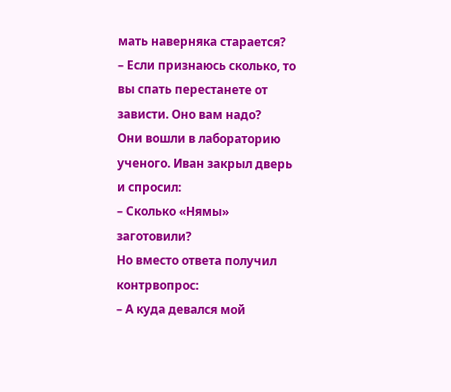мать наверняка старается?
– Если признаюсь сколько, то вы спать перестанете от зависти. Оно вам надо?
Они вошли в лабораторию ученого. Иван закрыл дверь и спросил:
– Сколько «Нямы» заготовили?
Но вместо ответа получил контрвопрос:
– А куда девался мой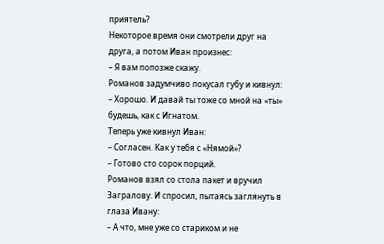приятель?
Некоторое время они смотрели друг на друга, а потом Иван произнес:
– Я вам попозже скажу.
Романов задумчиво покусал губу и кивнул:
– Хорошо. И давай ты тоже со мной на «ты» будешь, как с Игнатом.
Теперь уже кивнул Иван:
– Согласен. Как у тебя с «Нямой»?
– Готово сто сорок порций.
Романов взял со стола пакет и вручил Загралову. И спросил, пытаясь заглянуть в глаза Ивану:
– А что, мне уже со стариком и не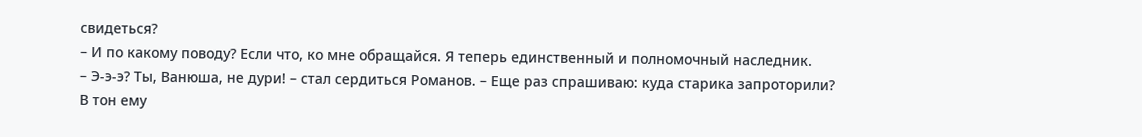свидеться?
– И по какому поводу? Если что, ко мне обращайся. Я теперь единственный и полномочный наследник.
– Э-э-э? Ты, Ванюша, не дури! – стал сердиться Романов. – Еще раз спрашиваю: куда старика запроторили?
В тон ему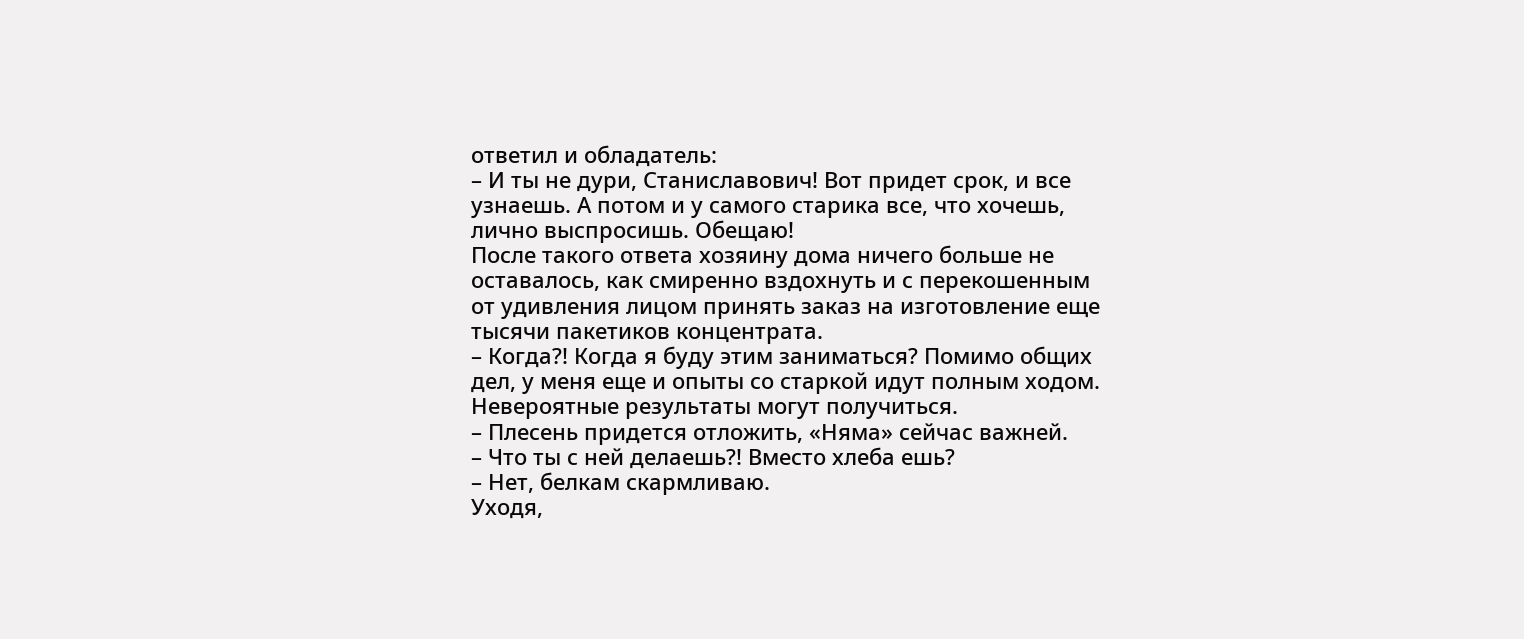ответил и обладатель:
– И ты не дури, Станиславович! Вот придет срок, и все узнаешь. А потом и у самого старика все, что хочешь, лично выспросишь. Обещаю!
После такого ответа хозяину дома ничего больше не оставалось, как смиренно вздохнуть и с перекошенным от удивления лицом принять заказ на изготовление еще тысячи пакетиков концентрата.
– Когда?! Когда я буду этим заниматься? Помимо общих дел, у меня еще и опыты со старкой идут полным ходом. Невероятные результаты могут получиться.
– Плесень придется отложить, «Няма» сейчас важней.
– Что ты с ней делаешь?! Вместо хлеба ешь?
– Нет, белкам скармливаю.
Уходя,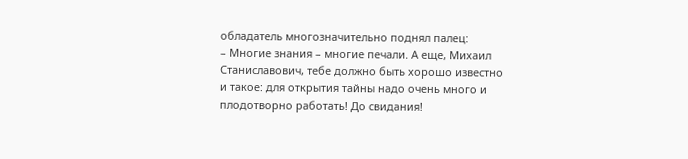обладатель многозначительно поднял палец:
– Многие знания – многие печали. А еще, Михаил Станиславович, тебе должно быть хорошо известно и такое: для открытия тайны надо очень много и плодотворно работать! До свидания!